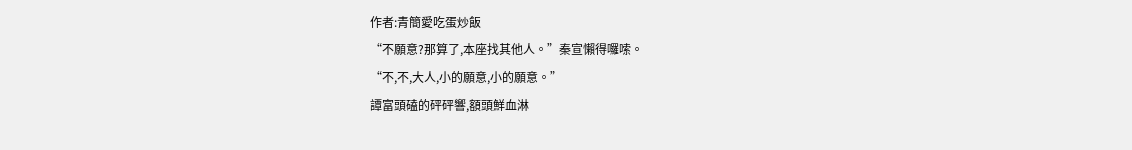作者:青簡愛吃蛋炒飯
“不願意?那算了,本座找其他人。”秦宣懶得囉嗦。
“不,不,大人,小的願意,小的願意。”
譚富頭磕的砰砰響,額頭鮮血淋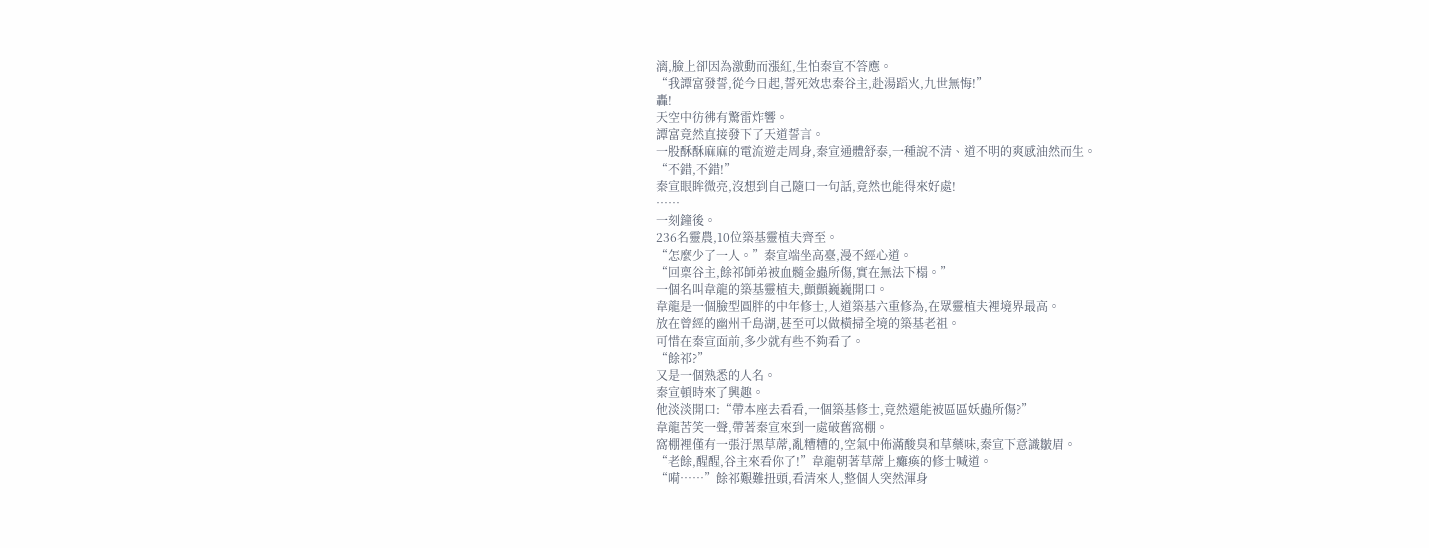漓,臉上卻因為激動而漲紅,生怕秦宣不答應。
“我譚富發誓,從今日起,誓死效忠秦谷主,赴湯蹈火,九世無悔!”
轟!
天空中彷彿有驚雷炸響。
譚富竟然直接發下了天道誓言。
一股酥酥麻麻的電流遊走周身,秦宣通體舒泰,一種說不清、道不明的爽感油然而生。
“不錯,不錯!”
秦宣眼眸微亮,沒想到自己隨口一句話,竟然也能得來好處!
……
一刻鐘後。
236名靈農,10位築基靈植夫齊至。
“怎麼少了一人。”秦宣端坐高臺,漫不經心道。
“回稟谷主,餘祁師弟被血髓金蟲所傷,實在無法下榻。”
一個名叫韋龍的築基靈植夫,顫顫巍巍開口。
韋龍是一個臉型圓胖的中年修士,人道築基六重修為,在眾靈植夫裡境界最高。
放在曾經的幽州千島湖,甚至可以做橫掃全境的築基老祖。
可惜在秦宣面前,多少就有些不夠看了。
“餘祁?”
又是一個熟悉的人名。
秦宣頓時來了興趣。
他淡淡開口:“帶本座去看看,一個築基修士,竟然還能被區區妖蟲所傷?”
韋龍苦笑一聲,帶著秦宣來到一處破舊窩棚。
窩棚裡僅有一張汙黑草蓆,亂糟糟的,空氣中佈滿酸臭和草藥味,秦宣下意識皺眉。
“老餘,醒醒,谷主來看你了!”韋龍朝著草蓆上癱瘓的修士喊道。
“嗬……”餘祁艱難扭頭,看清來人,整個人突然渾身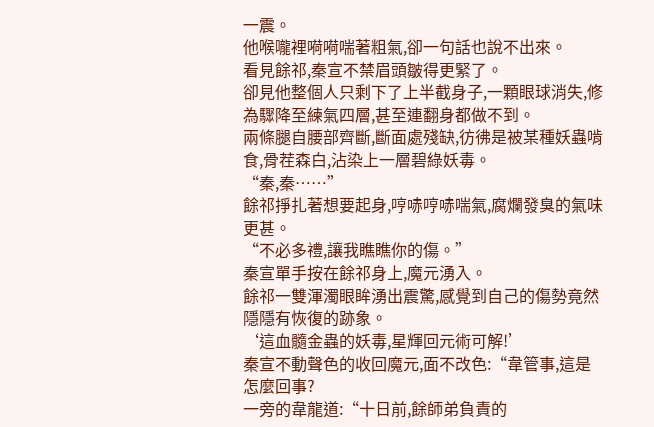一震。
他喉嚨裡嗬嗬喘著粗氣,卻一句話也說不出來。
看見餘祁,秦宣不禁眉頭皺得更緊了。
卻見他整個人只剩下了上半截身子,一顆眼球消失,修為驟降至練氣四層,甚至連翻身都做不到。
兩條腿自腰部齊斷,斷面處殘缺,彷彿是被某種妖蟲啃食,骨茬森白,沾染上一層碧綠妖毒。
“秦,秦……”
餘祁掙扎著想要起身,哼哧哼哧喘氣,腐爛發臭的氣味更甚。
“不必多禮,讓我瞧瞧你的傷。”
秦宣單手按在餘祁身上,魔元湧入。
餘祁一雙渾濁眼眸湧出震驚,感覺到自己的傷勢竟然隱隱有恢復的跡象。
‘這血髓金蟲的妖毒,星輝回元術可解!’
秦宣不動聲色的收回魔元,面不改色:“韋管事,這是怎麼回事?
一旁的韋龍道:“十日前,餘師弟負責的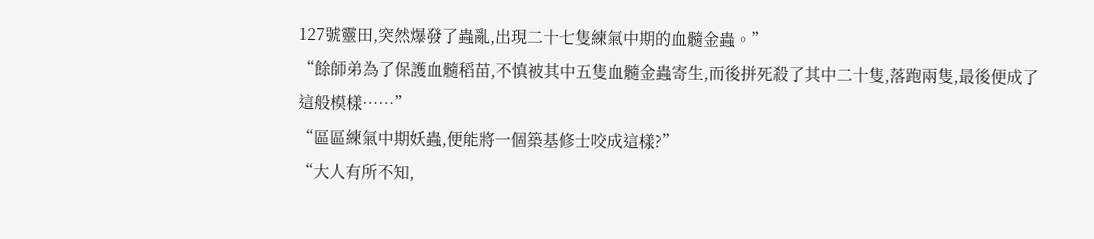127號靈田,突然爆發了蟲亂,出現二十七隻練氣中期的血髓金蟲。”
“餘師弟為了保護血髓稻苗,不慎被其中五隻血髓金蟲寄生,而後拼死殺了其中二十隻,落跑兩隻,最後便成了這般模樣……”
“區區練氣中期妖蟲,便能將一個築基修士咬成這樣?”
“大人有所不知,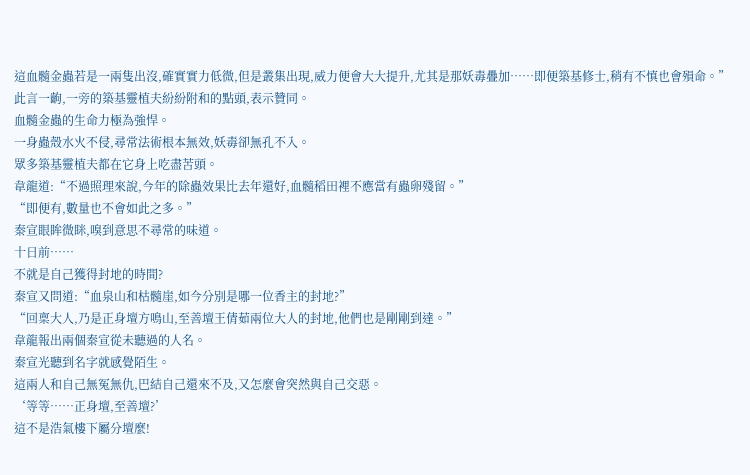這血髓金蟲若是一兩隻出沒,確實實力低微,但是叢集出現,威力便會大大提升,尤其是那妖毒疊加……即便築基修士,稍有不慎也會殞命。”
此言一齣,一旁的築基靈植夫紛紛附和的點頭,表示贊同。
血髓金蟲的生命力極為強悍。
一身蟲殼水火不侵,尋常法術根本無效,妖毒卻無孔不入。
眾多築基靈植夫都在它身上吃盡苦頭。
韋龍道:“不過照理來說,今年的除蟲效果比去年還好,血髓稻田裡不應當有蟲卵殘留。”
“即便有,數量也不會如此之多。”
秦宣眼眸微眯,嗅到意思不尋常的味道。
十日前……
不就是自己獲得封地的時間?
秦宣又問道:“血泉山和枯髓崖,如今分別是哪一位香主的封地?”
“回稟大人,乃是正身壇方鳴山,至善壇王倩茹兩位大人的封地,他們也是剛剛到達。”
韋龍報出兩個秦宣從未聽過的人名。
秦宣光聽到名字就感覺陌生。
這兩人和自己無冤無仇,巴結自己還來不及,又怎麼會突然與自己交惡。
‘等等……正身壇,至善壇?’
這不是浩氣樓下屬分壇麼!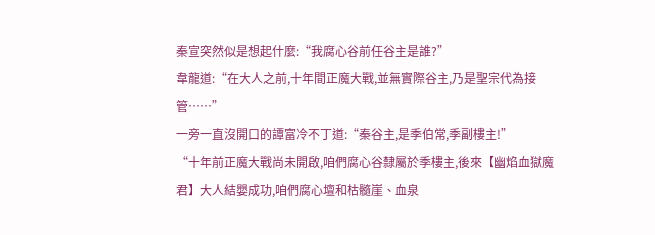秦宣突然似是想起什麼:“我腐心谷前任谷主是誰?”
韋龍道:“在大人之前,十年間正魔大戰,並無實際谷主,乃是聖宗代為接管……”
一旁一直沒開口的譚富冷不丁道:“秦谷主,是季伯常,季副樓主!”
“十年前正魔大戰尚未開啟,咱們腐心谷隸屬於季樓主,後來【幽焰血獄魔君】大人結嬰成功,咱們腐心壇和枯髓崖、血泉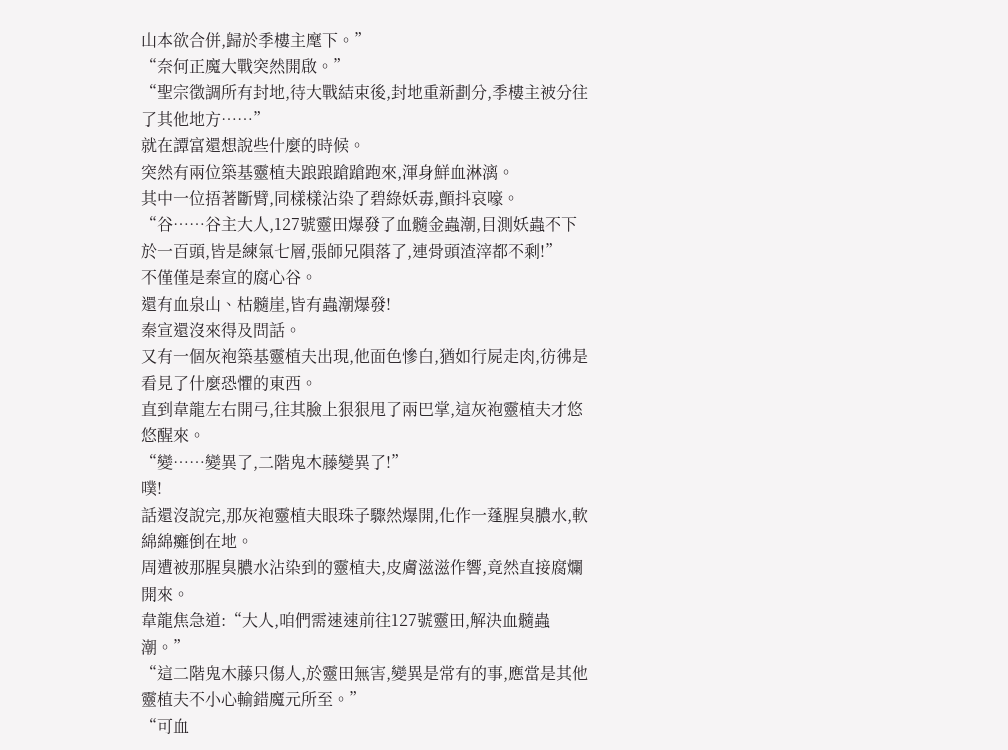山本欲合併,歸於季樓主麾下。”
“奈何正魔大戰突然開啟。”
“聖宗徵調所有封地,待大戰結束後,封地重新劃分,季樓主被分往了其他地方……”
就在譚富還想說些什麼的時候。
突然有兩位築基靈植夫踉踉蹌蹌跑來,渾身鮮血淋漓。
其中一位捂著斷臂,同樣樣沾染了碧綠妖毒,顫抖哀嚎。
“谷……谷主大人,127號靈田爆發了血髓金蟲潮,目測妖蟲不下於一百頭,皆是練氣七層,張師兄隕落了,連骨頭渣滓都不剩!”
不僅僅是秦宣的腐心谷。
還有血泉山、枯髓崖,皆有蟲潮爆發!
秦宣還沒來得及問話。
又有一個灰袍築基靈植夫出現,他面色慘白,猶如行屍走肉,彷彿是看見了什麼恐懼的東西。
直到韋龍左右開弓,往其臉上狠狠甩了兩巴掌,這灰袍靈植夫才悠悠醒來。
“變……變異了,二階鬼木藤變異了!”
噗!
話還沒說完,那灰袍靈植夫眼珠子驟然爆開,化作一蓬腥臭膿水,軟綿綿癱倒在地。
周遭被那腥臭膿水沾染到的靈植夫,皮膚滋滋作響,竟然直接腐爛開來。
韋龍焦急道:“大人,咱們需速速前往127號靈田,解決血髓蟲潮。”
“這二階鬼木藤只傷人,於靈田無害,變異是常有的事,應當是其他靈植夫不小心輸錯魔元所至。”
“可血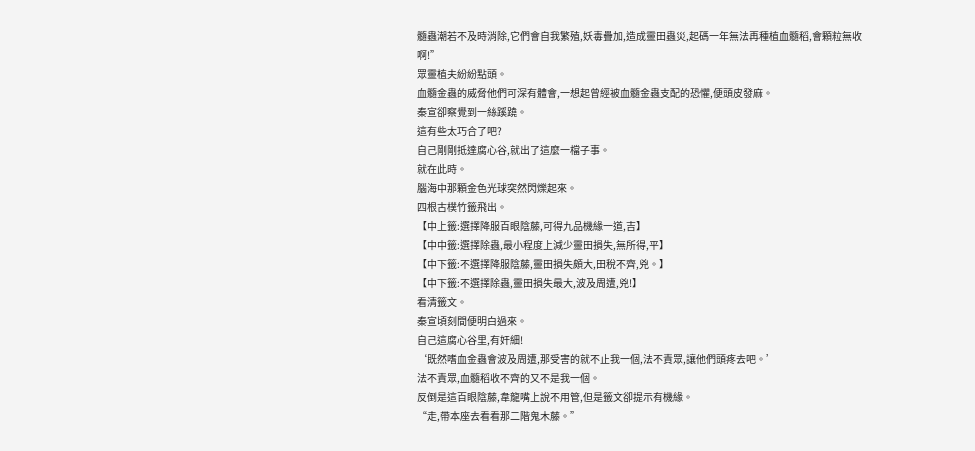髓蟲潮若不及時消除,它們會自我繁殖,妖毒疊加,造成靈田蟲災,起碼一年無法再種植血髓稻,會顆粒無收啊!”
眾靈植夫紛紛點頭。
血髓金蟲的威脅他們可深有體會,一想起曾經被血髓金蟲支配的恐懼,便頭皮發麻。
秦宣卻察覺到一絲蹊蹺。
這有些太巧合了吧?
自己剛剛抵達腐心谷,就出了這麼一檔子事。
就在此時。
腦海中那顆金色光球突然閃爍起來。
四根古樸竹籤飛出。
【中上籤:選擇降服百眼陰藤,可得九品機緣一道,吉】
【中中籤:選擇除蟲,最小程度上減少靈田損失,無所得,平】
【中下籤:不選擇降服陰藤,靈田損失頗大,田稅不齊,兇。】
【中下籤:不選擇除蟲,靈田損失最大,波及周遭,兇!】
看清籤文。
秦宣頃刻間便明白過來。
自己這腐心谷里,有奸細!
‘既然嗜血金蟲會波及周遭,那受害的就不止我一個,法不責眾,讓他們頭疼去吧。’
法不責眾,血髓稻收不齊的又不是我一個。
反倒是這百眼陰藤,韋龍嘴上說不用管,但是籤文卻提示有機緣。
“走,帶本座去看看那二階鬼木藤。”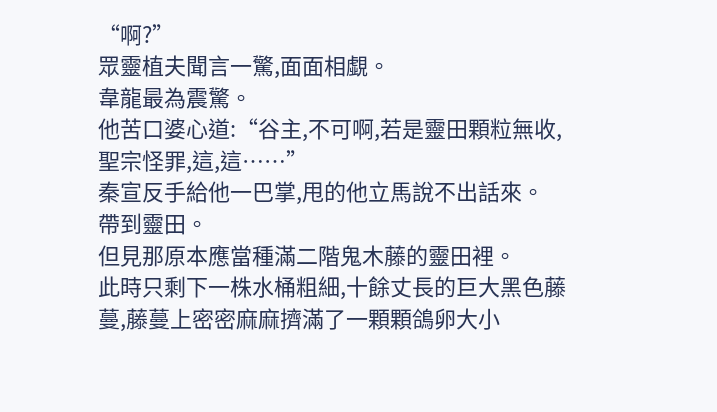“啊?”
眾靈植夫聞言一驚,面面相覷。
韋龍最為震驚。
他苦口婆心道:“谷主,不可啊,若是靈田顆粒無收,聖宗怪罪,這,這……”
秦宣反手給他一巴掌,甩的他立馬說不出話來。
帶到靈田。
但見那原本應當種滿二階鬼木藤的靈田裡。
此時只剩下一株水桶粗細,十餘丈長的巨大黑色藤蔓,藤蔓上密密麻麻擠滿了一顆顆鴿卵大小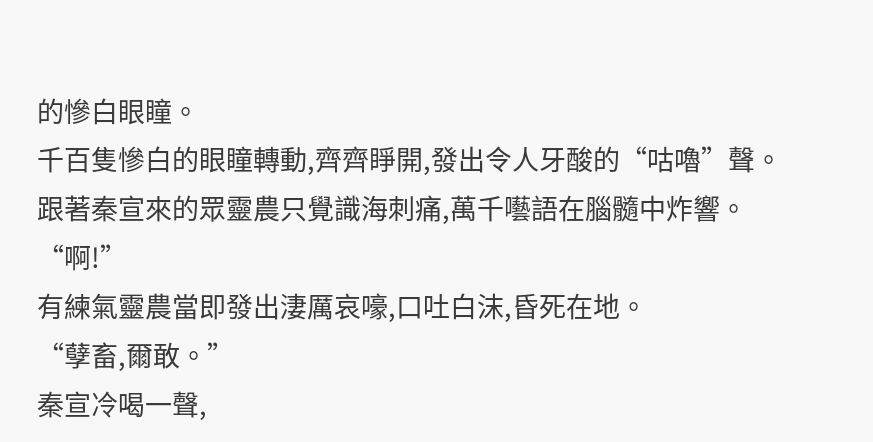的慘白眼瞳。
千百隻慘白的眼瞳轉動,齊齊睜開,發出令人牙酸的“咕嚕”聲。
跟著秦宣來的眾靈農只覺識海刺痛,萬千囈語在腦髓中炸響。
“啊!”
有練氣靈農當即發出淒厲哀嚎,口吐白沫,昏死在地。
“孽畜,爾敢。”
秦宣冷喝一聲,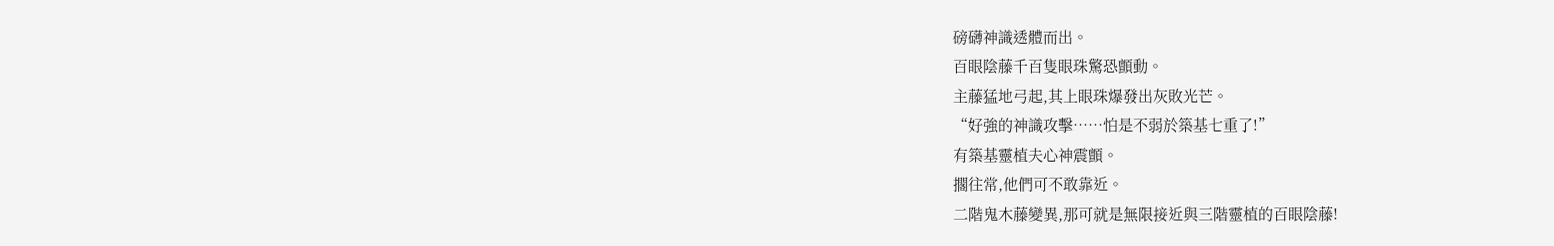磅礴神識透體而出。
百眼陰藤千百隻眼珠驚恐顫動。
主藤猛地弓起,其上眼珠爆發出灰敗光芒。
“好強的神識攻擊……怕是不弱於築基七重了!”
有築基靈植夫心神震顫。
擱往常,他們可不敢靠近。
二階鬼木藤變異,那可就是無限接近與三階靈植的百眼陰藤!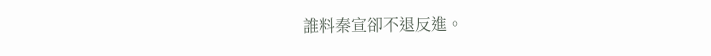誰料秦宣卻不退反進。